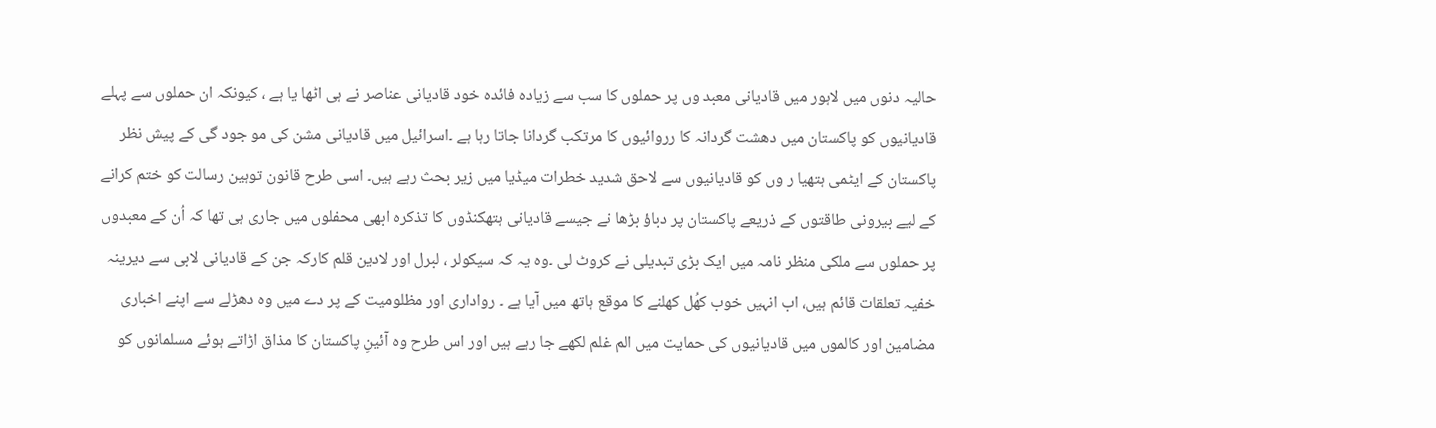حالیہ دنوں میں لاہور میں قادیانی معبد وں پر حملوں کا سب سے زیادہ فائدہ خود قادیانی عناصر نے ہی اٹھا یا ہے ، کیونکہ ان حملوں سے پہلے قادیانیوں کو پاکستان میں دھشت گردانہ کا رروائیوں کا مرتکب گردانا جاتا رہا ہے ۔اسرائیل میں قادیانی مشن کی مو جود گی کے پیش نظر پاکستان کے ایٹمی ہتھیا ر وں کو قادیانیوں سے لاحق شدید خطرات میڈیا میں زیر بحث رہے ہیں۔ اسی طرح قانون توہین رسالت کو ختم کرانے کے لیے بیرونی طاقتوں کے ذریعے پاکستان پر دباؤ بڑھا نے جیسے قادیانی ہتھکنڈوں کا تذکرہ ابھی محفلوں میں جاری ہی تھا کہ اُن کے معبدوں پر حملوں سے ملکی منظر نامہ میں ایک بڑی تبدیلی نے کروٹ لی ۔وہ یہ کہ سیکولر ، لبرل اور لادین قلم کارکہ جن کے قادیانی لابی سے دیرینہ خفیہ تعلقات قائم ہیں، اب انہیں خوب کھُل کھلنے کا موقع ہاتھ میں آیا ہے ۔ رواداری اور مظلومیت کے پر دے میں وہ دھڑلے سے اپنے اخباری مضامین اور کالموں میں قادیانیوں کی حمایت میں الم غلم لکھے جا رہے ہیں اور اس طرح وہ آئینِ پاکستان کا مذاق اڑاتے ہوئے مسلمانوں کو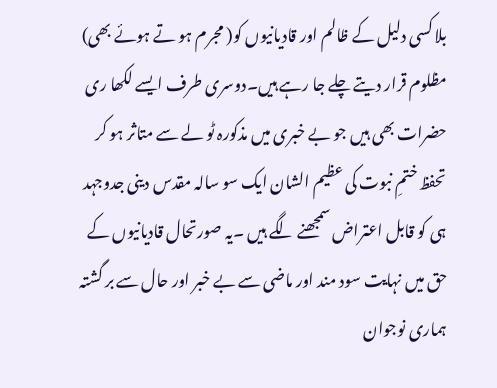بلا کسی دلیل کے ظالم اور قادیانیوں کو( مجرم ہو تے ہوئے بھی) مظلوم قرار دیتے چلے جا رہے ہیں۔دوسری طرف ایسے لکھا ری حضرات بھی ہیں جو بے خبری میں مذکورہ ٹو لے سے متاثر ہو کر تحفظ ختمِ نبوت کی عظیم الشان ایک سو سالہ مقدس دینی جدوجہد ہی کو قابل اعتراض سمجھنے لگے ہیں ۔یہ صورتحال قادیانیوں کے حق میں نہایت سود مند اور ماضی سے بے خبر اور حال سے بر گشتہ ہماری نوجوان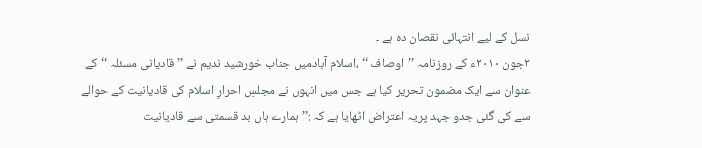نسل کے لیے انتہائی نقصان دہ ہے ۔
۲جون ۲۰۱۰ء کے روزنامہ ’’اوصاف ‘‘ ،اسلام آبادمیں جناب خورشید ندیم نے ’’ قادیانی مسئلہ ‘‘کے عنوان سے ایک مضمون تحریر کیا ہے جس میں انہوں نے مجلسِ احرارِ اسلام کی قادیانیت کے حوالے سے کی گئی جدو جہد پریہ اعتراض اٹھایا ہے کہ :’’ہمارے ہاں بد قسمتی سے قادیانیت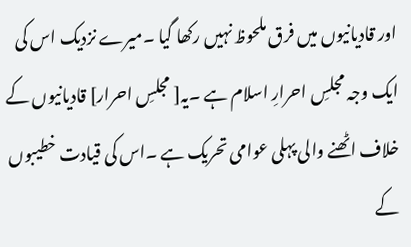اور قادیانیوں میں فرق ملحوظ نہیں رکھا گیا ۔میرے نزدیک اس کی ایک وجہ مجلسِ احرارِ اسلام ہے ۔یہ[ مجلسِ احرار] قادیانیوں کے خلاف اٹھنے والی پہلی عوامی تحریک ہے ۔اس کی قیادت خطیبوں کے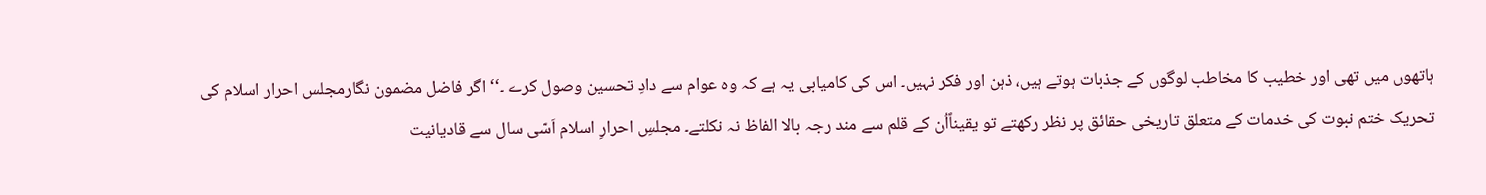ہاتھوں میں تھی اور خطیب کا مخاطب لوگوں کے جذبات ہوتے ہیں، ذہن اور فکر نہیں۔ اس کی کامیابی یہ ہے کہ وہ عوام سے دادِ تحسین وصول کرے ۔‘‘ اگر فاضل مضمون نگارمجلس احرار اسلام کی تحریک ختم نبوت کی خدمات کے متعلق تاریخی حقائق پر نظر رکھتے تو یقیناًاُن کے قلم سے مند رجہ بالا الفاظ نہ نکلتے۔ مجلسِ احرارِ اسلام اَسّی سال سے قادیانیت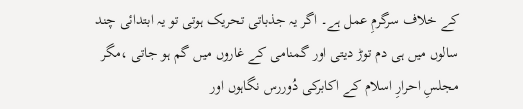کے خلاف سرگرمِ عمل ہے۔ اگر یہ جذباتی تحریک ہوتی تو یہ ابتدائی چند سالوں میں ہی دم توڑ دیتی اور گمنامی کے غاروں میں گم ہو جاتی ،مگر مجلسِ احرارِ اسلام کے اکابرکی دُوررس نگاہوں اور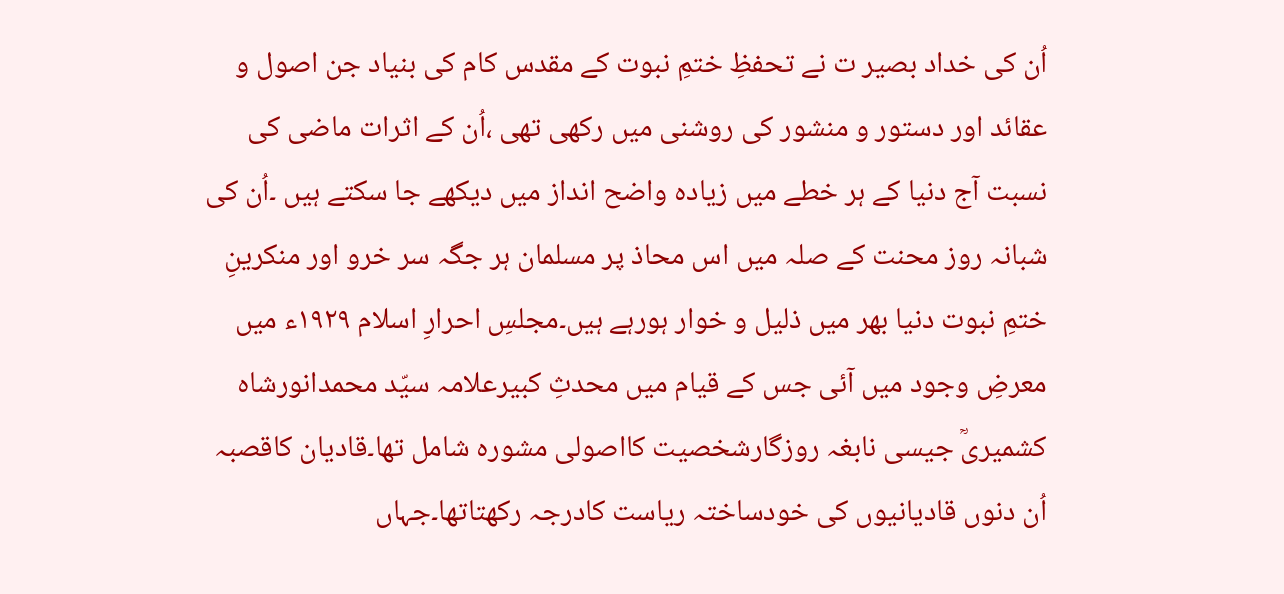اُن کی خداد بصیر ت نے تحفظِ ختمِ نبوت کے مقدس کام کی بنیاد جن اصول و عقائد اور دستور و منشور کی روشنی میں رکھی تھی ،اُن کے اثرات ماضی کی نسبت آج دنیا کے ہر خطے میں زیادہ واضح انداز میں دیکھے جا سکتے ہیں ۔اُن کی شبانہ روز محنت کے صلہ میں اس محاذ پر مسلمان ہر جگہ سر خرو اور منکرینِ ختمِ نبوت دنیا بھر میں ذلیل و خوار ہورہے ہیں۔مجلسِ احرارِ اسلام ۱۹۲۹ء میں معرضِ وجود میں آئی جس کے قیام میں محدثِ کبیرعلامہ سیّد محمدانورشاہ کشمیریؒ جیسی نابغہ روزگارشخصیت کااصولی مشورہ شامل تھا۔قادیان کاقصبہ اُن دنوں قادیانیوں کی خودساختہ ریاست کادرجہ رکھتاتھا۔جہاں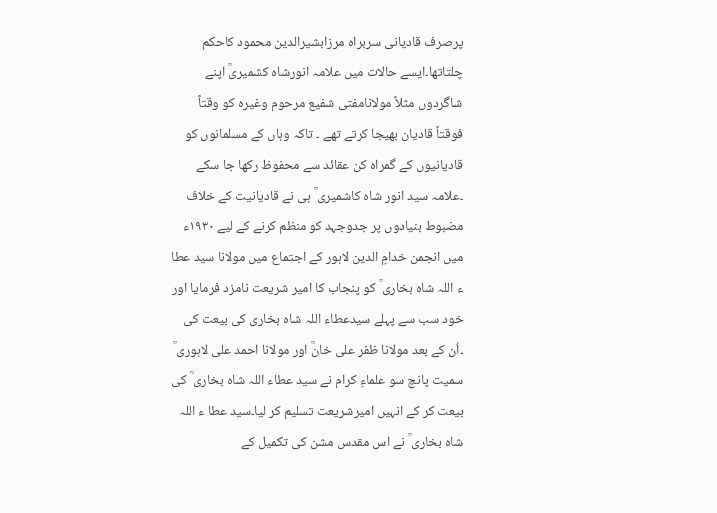پرصرف قادیانی سربراہ مرزابشیرالدین محمود کاحکم چلتاتھا۔ایسے حالات میں علامہ انورشاہ کشمیریؒ اپنے شاگردوں مثلاً مولانامفتی شفیع مرحوم وغیرہ کو وقتاً فوقتاً قادیان بھیجا کرتے تھے ۔ تاکہ وہاں کے مسلمانوں کو قادیانیوں کے گمراہ کن عقائد سے محفوظ رکھا جا سکے ۔علامہ سید انور شاہ کاشمیری ؒ ہی نے قادیانیت کے خلاف مضبوط بنیادوں پر جدوجہد کو منظم کرنے کے لیے ۱۹۳۰ء میں انجمن خدامِ الدین لاہور کے اجتماع میں مولانا سید عطا ء اللہ شاہ بخاری ؒ کو پنجاب کا امیر شریعت نامزد فرمایا اور خود سب سے پہلے سیدعطاء اللہ شاہ بخاری کی بیعت کی ۔اُن کے بعد مولانا ظفر علی خانؒ اور مولانا احمد علی لاہوری ؒ سمیت پانچ سو علماءِ کرام نے سید عطاء اللہ شاہ بخاری ؒ کی بیعت کر کے انہیں امیرشریعت تسلیم کر لیا۔سید عطا ء اللہ شاہ بخاری ؒ نے اس مقدس مشن کی تکمیل کے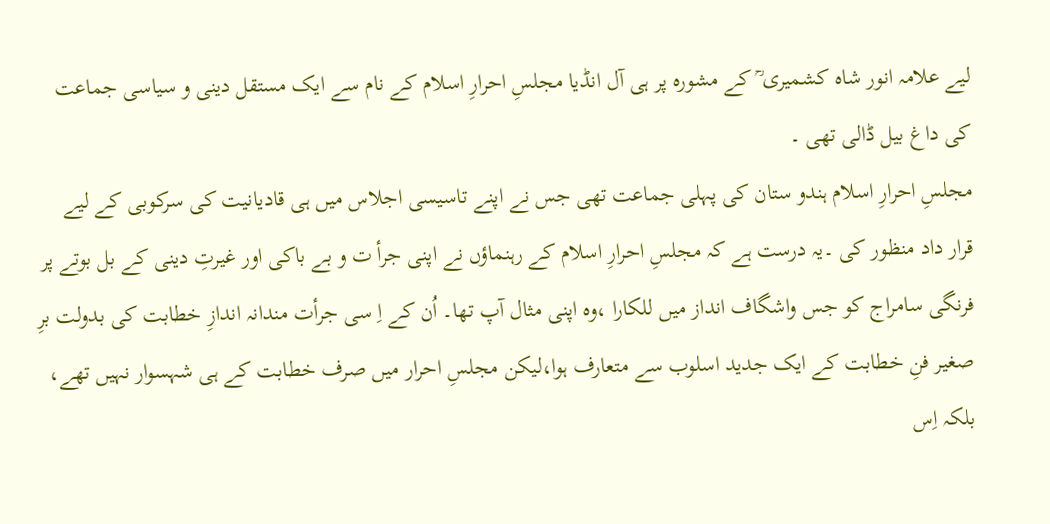لیے علامہ انور شاہ کشمیری ؒ کے مشورہ پر ہی آل انڈیا مجلسِ احرارِ اسلام کے نام سے ایک مستقل دینی و سیاسی جماعت کی داغ بیل ڈالی تھی ۔
مجلسِ احرارِ اسلام ہندو ستان کی پہلی جماعت تھی جس نے اپنے تاسیسی اجلاس میں ہی قادیانیت کی سرکوبی کے لیے قرار داد منظور کی ۔یہ درست ہے کہ مجلسِ احرارِ اسلام کے رہنماؤں نے اپنی جرأ ت و بے باکی اور غیرتِ دینی کے بل بوتے پر فرنگی سامراج کو جس واشگاف انداز میں للکارا ،وہ اپنی مثال آپ تھا۔ اُن کے اِ سی جرأت مندانہ اندازِ خطابت کی بدولت برِ صغیر فنِ خطابت کے ایک جدید اسلوب سے متعارف ہوا،لیکن مجلسِ احرار میں صرف خطابت کے ہی شہسوار نہیں تھے، بلکہ اِس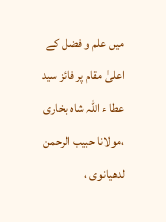میں علم و فضل کے اعلیٰ مقام پر فائز سید عطا ء اللہ شاہ بخاری ،مولانا حبیب الرحمن لدھیانوی ،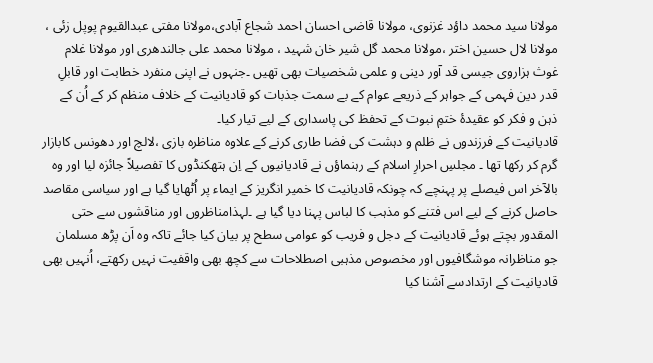مولانا سید محمد داؤد غزنوی، مولانا قاضی احسان احمد شجاع آبادی،مولانا مفتی عبدالقیوم پوپل زئی ، مولانا لال حسین اختر ،مولانا محمد گل شیر خان شہید ، مولانا محمد علی جالندھری اور مولانا غلام غوث ہزاروی جیسی قد آور دینی و علمی شخصیات بھی تھیں ۔جنہوں نے اپنی منفرد خطابت اور قابلِ قدر دین فہمی کے جواہر کے ذریعے عوام کے بے سمت جذبات کو قادیانیت کے خلاف منظم کر کے اُن کے ذہن و فکر کو عقیدۂ ختمِ نبوت کے تحفظ کی پاسداری کے لیے تیار کیا۔
قادیانیت کے فرزندوں نے ظلم و دہشت کی فضا طاری کرنے کے علاوہ مناظرہ بازی ،لالچ اور دھونس کابازار گرم کر رکھا تھا ۔ مجلسِ احرارِ اسلام کے رہنماؤں نے قادیانیوں کے اِن ہتھکنڈوں کا تفصیلاً جائزہ لیا اور وہ بالآخر اس فیصلے پر پہنچے کہ چونکہ قادیانیت کا خمیر انگریز کے ایماء پر اُٹھایا گیا ہے اور سیاسی مقاصد حاصل کرنے کے لیے اس فتنے کو مذہب کا لباس پہنا دیا گیا ہے ۔لہذامناظروں اور مناقشوں سے حتی المقدور بچتے ہوئے قادیانیت کے دجل و فریب کو عوامی سطح پر بیان کیا جائے تاکہ وہ اَن پڑھ مسلمان جو مناظرانہ موشگافیوں اور مخصوص مذہبی اصطلاحات سے کچھ بھی واقفیت نہیں رکھتے، اُنہیں بھی قادیانیت کے ارتدادسے آشنا کیا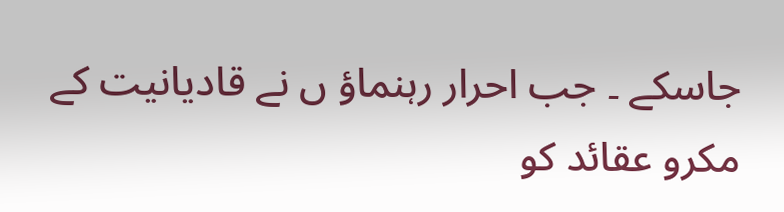جاسکے ۔ جب احرار رہنماؤ ں نے قادیانیت کے مکرو عقائد کو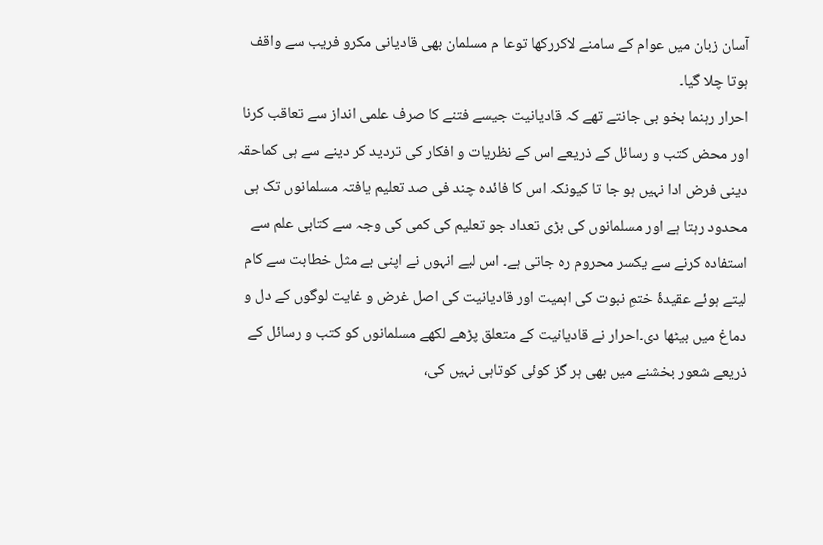آسان زبان میں عوام کے سامنے لاکررکھا توعا م مسلمان بھی قادیانی مکرو فریب سے واقف ہوتا چلا گیا۔
احرار رہنما بخو بی جانتے تھے کہ قادیانیت جیسے فتنے کا صرف علمی انداز سے تعاقب کرنا اور محض کتب و رسائل کے ذریعے اس کے نظریات و افکار کی تردید کر دینے سے ہی کماحقہ دینی فرض ادا نہیں ہو جا تا کیونکہ اس کا فائدہ چند فی صد تعلیم یافتہ مسلمانوں تک ہی محدود رہتا ہے اور مسلمانوں کی بڑی تعداد جو تعلیم کی کمی کی وجہ سے کتابی علم سے استفادہ کرنے سے یکسر محروم رہ جاتی ہے۔ اس لیے انہوں نے اپنی بے مثل خطابت سے کام لیتے ہوئے عقیدۂ ختمِ نبوت کی اہمیت اور قادیانیت کی اصل غرض و غایت لوگوں کے دل و دماغ میں بیٹھا دی۔احرار نے قادیانیت کے متعلق پڑھے لکھے مسلمانوں کو کتب و رسائل کے ذریعے شعور بخشنے میں بھی ہر گز کوئی کوتاہی نہیں کی،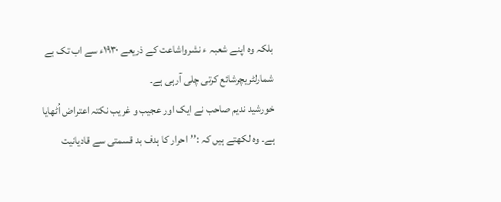بلکہ وہ اپنے شعبہ ء نشرواشاعت کے ذریعے ۱۹۳۰ء سے اب تک بے شمارلٹریچرشائع کرتی چلی آرہی ہے۔
خورشید ندیم صاحب نے ایک اور عجیب و غریب نکتہ اعتراض اُٹھایا ہے۔ وہ لکھتے ہیں کہ :’’احرار کا ہدف بد قسمتی سے قادیانیت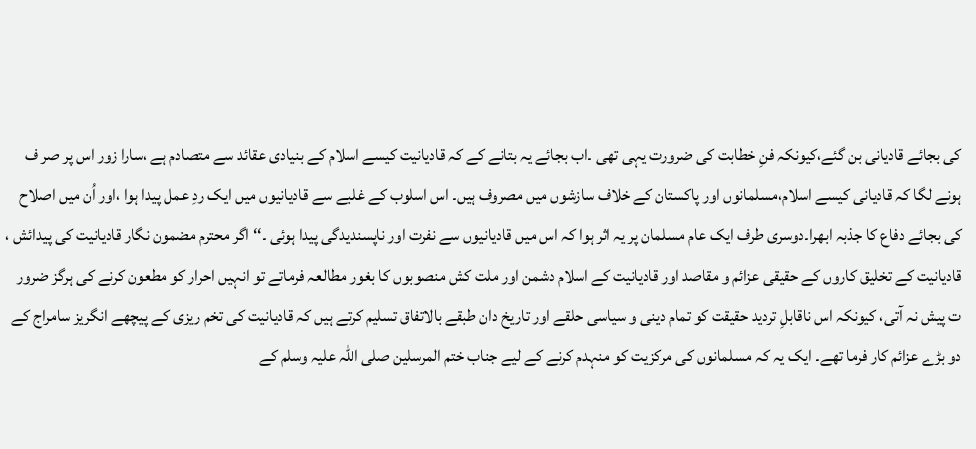کی بجائے قادیانی بن گئے،کیونکہ فنِ خطابت کی ضرورت یہی تھی ۔اب بجائے یہ بتانے کے کہ قادیانیت کیسے اسلام کے بنیادی عقائد سے متصادم ہے ،سارا زور اس پر صر ف ہونے لگا کہ قادیانی کیسے اسلام،مسلمانوں اور پاکستان کے خلاف سازشوں میں مصروف ہیں۔ اس اسلوب کے غلبے سے قادیانیوں میں ایک ردِ عمل پیدا ہوا ،اور اُن میں اصلاح کی بجائے دفاع کا جذبہ ابھرا۔دوسری طرف ایک عام مسلمان پر یہ اثر ہوا کہ اس میں قادیانیوں سے نفرت اور ناپسندیدگی پیدا ہوئی ۔‘‘ اگر محترم مضمون نگار قادیانیت کی پیدائش ، قادیانیت کے تخلیق کاروں کے حقیقی عزائم و مقاصد اور قادیانیت کے اسلام دشمن اور ملت کش منصوبوں کا بغور مطالعہ فرماتے تو انہیں احرار کو مطعون کرنے کی ہرگز ضرور ت پیش نہ آتی، کیونکہ اس ناقابلِ تردید حقیقت کو تمام دینی و سیاسی حلقے اور تاریخ دان طبقے بالاتفاق تسلیم کرتے ہیں کہ قادیانیت کی تخم ریزی کے پیچھے انگریز سامراج کے دو بڑے عزائم کار فرما تھے۔ ایک یہ کہ مسلمانوں کی مرکزیت کو منہدم کرنے کے لیے جناب ختم المرسلین صلی اللہ علیہ وسلم کے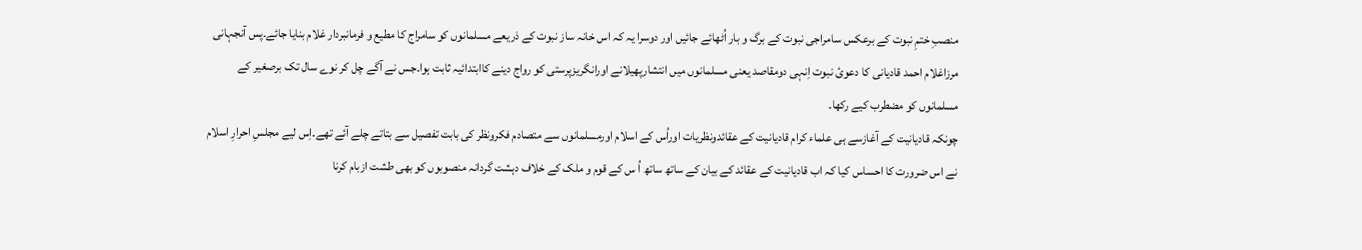منصبِ ختمِ نبوت کے برعکس سامراجی نبوت کے برگ و بار اُٹھائے جائیں اور دوسرا یہ کہ اس خانہ ساز نبوت کے ذریعے مسلمانوں کو سامراج کا مطیع و فرمانبردار غلام بنایا جائے۔پس آنجہانی مرزاغلام احمد قادیانی کا دعوئ نبوت اِنہی دومقاصد یعنی مسلمانوں میں انتشارپھیلانے اورانگریزپرستی کو رواج دینے کاابتدائیہ ثابت ہوا۔جس نے آگے چل کر نوے سال تک برصغیر کے مسلمانوں کو مضطرب کیے رکھا۔
چونکہ قادیانیت کے آغازسے ہی علماء کرام قادیانیت کے عقائدونظریات اوراُس کے اسلام اورمسلمانوں سے متصادم فکرونظر کی بابت تفصیل سے بتاتے چلے آئے تھے۔اِس لیے مجلسِ احرارِ اسلام نے اس ضرورت کا احساس کیا کہ اب قادیانیت کے عقائد کے بیان کے ساتھ ساتھ اُ س کے قوم و ملک کے خلاف دہشت گردانہ منصوبوں کو بھی طشت ازبام کرنا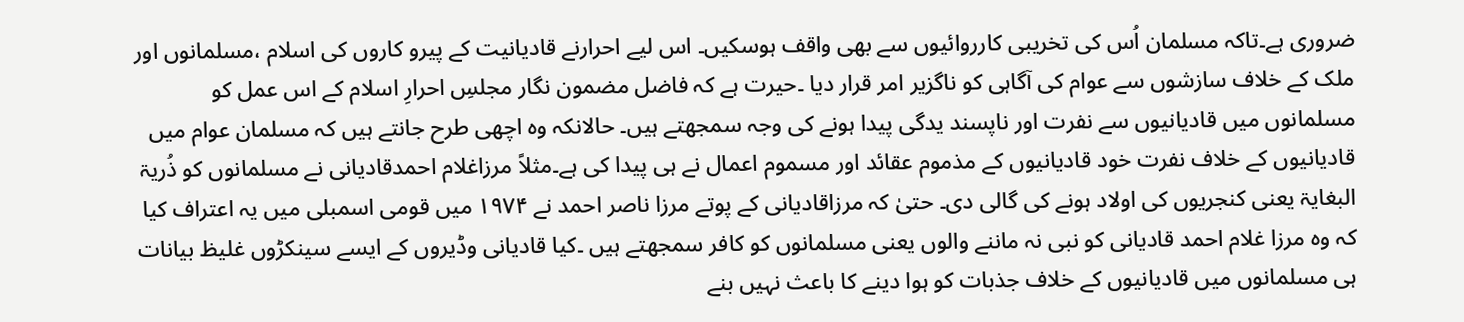ضروری ہے۔تاکہ مسلمان اُس کی تخریبی کارروائیوں سے بھی واقف ہوسکیں۔ اس لیے احرارنے قادیانیت کے پیرو کاروں کی اسلام ،مسلمانوں اور ملک کے خلاف سازشوں سے عوام کی آگاہی کو ناگزیر امر قرار دیا ۔حیرت ہے کہ فاضل مضمون نگار مجلسِ احرارِ اسلام کے اس عمل کو مسلمانوں میں قادیانیوں سے نفرت اور ناپسند یدگی پیدا ہونے کی وجہ سمجھتے ہیں۔ حالانکہ وہ اچھی طرح جانتے ہیں کہ مسلمان عوام میں قادیانیوں کے خلاف نفرت خود قادیانیوں کے مذموم عقائد اور مسموم اعمال نے ہی پیدا کی ہے۔مثلاً مرزاغلام احمدقادیانی نے مسلمانوں کو ذُریۃ البغایۃ یعنی کنجریوں کی اولاد ہونے کی گالی دی۔ حتیٰ کہ مرزاقادیانی کے پوتے مرزا ناصر احمد نے ۱۹۷۴ میں قومی اسمبلی میں یہ اعتراف کیا کہ وہ مرزا غلام احمد قادیانی کو نبی نہ ماننے والوں یعنی مسلمانوں کو کافر سمجھتے ہیں ۔کیا قادیانی وڈیروں کے ایسے سینکڑوں غلیظ بیانات ہی مسلمانوں میں قادیانیوں کے خلاف جذبات کو ہوا دینے کا باعث نہیں بنے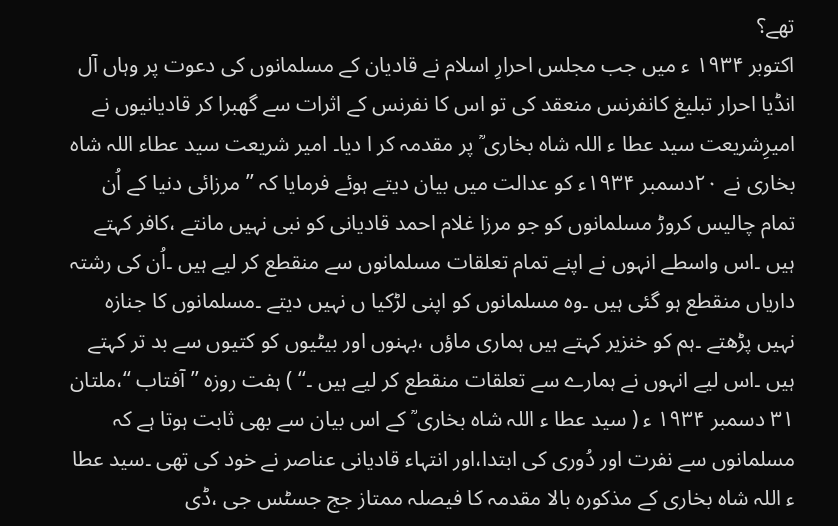تھے؟
اکتوبر ۱۹۳۴ ء میں جب مجلس احرارِ اسلام نے قادیان کے مسلمانوں کی دعوت پر وہاں آل انڈیا احرار تبلیغ کانفرنس منعقد کی تو اس کا نفرنس کے اثرات سے گھبرا کر قادیانیوں نے امیرِشریعت سید عطا ء اللہ شاہ بخاری ؒ پر مقدمہ کر ا دیا۔ امیر شریعت سید عطاء اللہ شاہ بخاری نے ۲۰دسمبر ۱۹۳۴ء کو عدالت میں بیان دیتے ہوئے فرمایا کہ ’’ مرزائی دنیا کے اُن تمام چالیس کروڑ مسلمانوں کو جو مرزا غلام احمد قادیانی کو نبی نہیں مانتے ،کافر کہتے ہیں ۔اس واسطے انہوں نے اپنے تمام تعلقات مسلمانوں سے منقطع کر لیے ہیں ۔اُن کی رشتہ داریاں منقطع ہو گئی ہیں ۔وہ مسلمانوں کو اپنی لڑکیا ں نہیں دیتے ۔مسلمانوں کا جنازہ نہیں پڑھتے ۔ہم کو خنزیر کہتے ہیں ہماری ماؤں ،بہنوں اور بیٹیوں کو کتیوں سے بد تر کہتے ہیں ۔اس لیے انہوں نے ہمارے سے تعلقات منقطع کر لیے ہیں ۔‘‘ ) ہفت روزہ ’’ آفتاب ‘‘،ملتان ۳۱ دسمبر ۱۹۳۴ ء ( سید عطا ء اللہ شاہ بخاری ؒ کے اس بیان سے بھی ثابت ہوتا ہے کہ مسلمانوں سے نفرت اور دُوری کی ابتدا،اور انتہاء قادیانی عناصر نے خود کی تھی ۔سید عطا ء اللہ شاہ بخاری کے مذکورہ بالا مقدمہ کا فیصلہ ممتاز جج جسٹس جی ،ڈی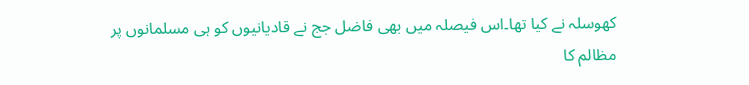کھوسلہ نے کیا تھا۔اس فیصلہ میں بھی فاضل جج نے قادیانیوں کو ہی مسلمانوں پر مظالم کا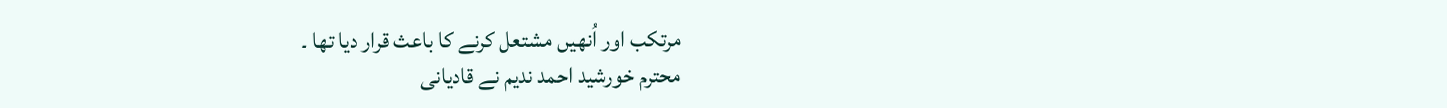مرتکب اور اُنھیں مشتعل کرنے کا باعث قرار دیا تھا ۔
محترم خورشید احمد ندیم نے قادیانی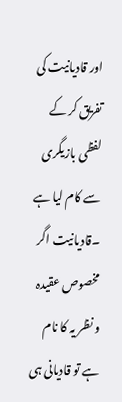اور قادیانیت کی تفریق کر کے لفظی بازیگری سے کام لیا ہے ۔قادیانیت اگر مخصوص عقیدہ و نظر یہ کا نام ہے تو قادیانی ہی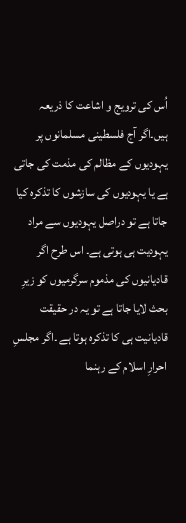اُس کی ترویج و اشاعت کا ذریعہ ہیں۔اگر آج فلسطینی مسلمانوں پر یہودیوں کے مظالم کی مذمت کی جاتی ہے یا یہودیوں کی سازشوں کا تذکرہ کیا جاتا ہے تو دراصل یہودیوں سے مراد یہودیت ہی ہوتی ہے۔ اس طرح اگر قادیانیوں کی مذموم سرگرمیوں کو زیرِ بحث لایا جاتا ہے تو یہ در حقیقت قادیانیت ہی کا تذکرہ ہوتا ہے ۔اگر مجلسِ احرارِ اسلام کے رہنما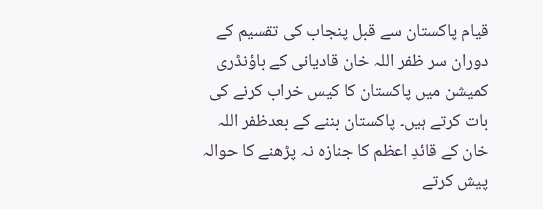قیام پاکستان سے قبل پنجاب کی تقسیم کے دوران سر ظفر اللہ خان قادیانی کے باؤنڈری کمیشن میں پاکستان کا کیس خراب کرنے کی بات کرتے ہیں۔ پاکستان بننے کے بعدظفر اللہ خان کے قائدِ اعظم کا جنازہ نہ پڑھنے کا حوالہ پیش کرتے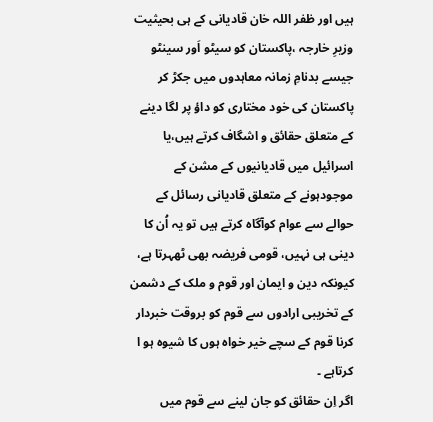ہیں اور ظفر اللہ خان قادیانی کے ہی بحیثیت وزیرِ خارجہ ،پاکستان کو سیٹو اَور سینٹو جیسے بدنامِ زمانہ معاہدوں میں جکڑ کر پاکستان کی خود مختاری کو داؤ پر لگا دینے کے متعلق حقائق و اشگاف کرتے ہیں،یا اسرائیل میں قادیانیوں کے مشن کے موجودہونے کے متعلق قادیانی رسائل کے حوالے سے عوام کوآگاہ کرتے ہیں تو یہ اُن کا دینی ہی نہیں، قومی فریضہ بھی ٹھہرتا ہے، کیونکہ دین و ایمان اور قوم و ملک کے دشمن کے تخریبی ارادوں سے قوم کو بروقت خبردار کرنا قوم کے سچے خیر خواہ ہوں کا شیوہ ہو ا کرتاہے ۔
اگر اِن حقائق کو جان لینے سے قوم میں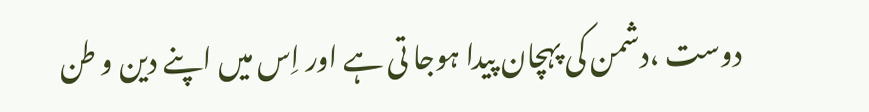دوست ،دشمن کی پہچان پیدا ہوجا تی ہے اور اِس میں اپنے دین و طن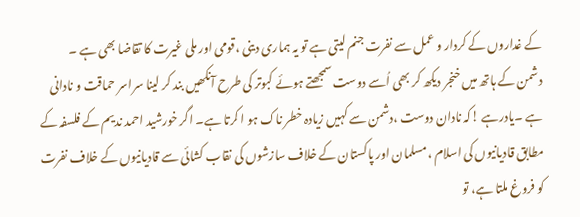کے غداروں کے کردار و عمل سے نفرت جنم لیتی ہے تو یہ ہماری دینی ،قومی اور ملی غیرت کا تقاضا بھی ہے ۔ دشمن کے ہاتھ میں خنجر دیکھ کر بھی اُسے دوست سمجھتے ہوئے کبوتر کی طرح آنکھیں بند کر لینا سراسر حماقت و نادانی ہے ۔یادرہے !کہ نادان دوست ،دشمن سے کہیں زیادہ خطر ناک ہو ا کرتا ہے۔ اگر خورشید احمد ندیم کے فلسفہ کے مطابق قادیانیوں کی اسلام ،مسلمان اور پاکستان کے خلاف سازشوں کی نقاب کشائی سے قادیانیوں کے خلاف نفرت کو فروغ ملتا ہے، تو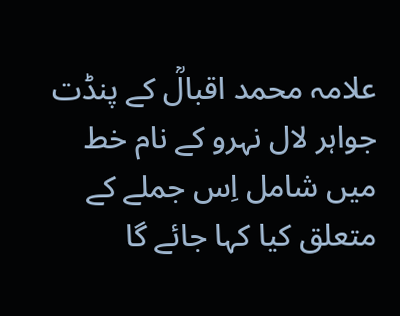علامہ محمد اقبالؒ کے پنڈت جواہر لال نہرو کے نام خط میں شامل اِس جملے کے متعلق کیا کہا جائے گا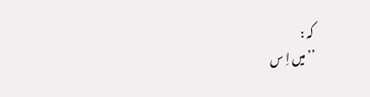کہ :
’’میں اِ س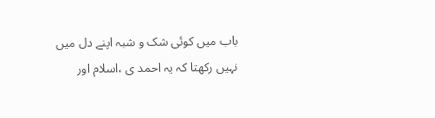باب میں کوئی شک و شبہ اپنے دل میں نہیں رکھتا کہ یہ احمد ی ،اسلام اور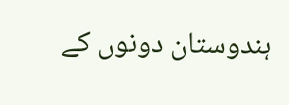ہندوستان دونوں کے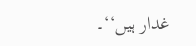غدار ہیں‘‘۔